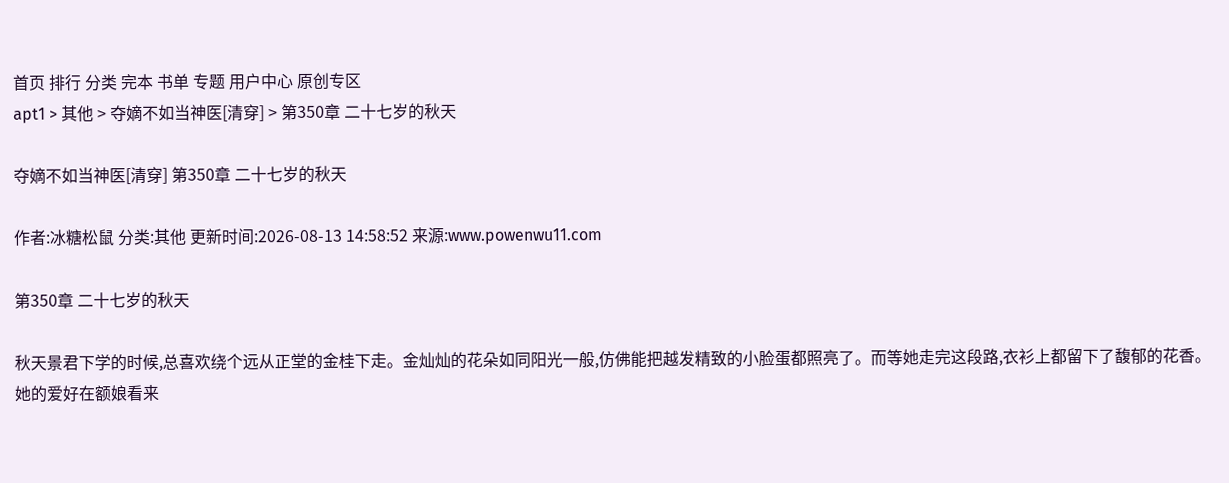首页 排行 分类 完本 书单 专题 用户中心 原创专区
apt1 > 其他 > 夺嫡不如当神医[清穿] > 第350章 二十七岁的秋天

夺嫡不如当神医[清穿] 第350章 二十七岁的秋天

作者:冰糖松鼠 分类:其他 更新时间:2026-08-13 14:58:52 来源:www.powenwu11.com

第350章 二十七岁的秋天

秋天景君下学的时候,总喜欢绕个远从正堂的金桂下走。金灿灿的花朵如同阳光一般,仿佛能把越发精致的小脸蛋都照亮了。而等她走完这段路,衣衫上都留下了馥郁的花香。她的爱好在额娘看来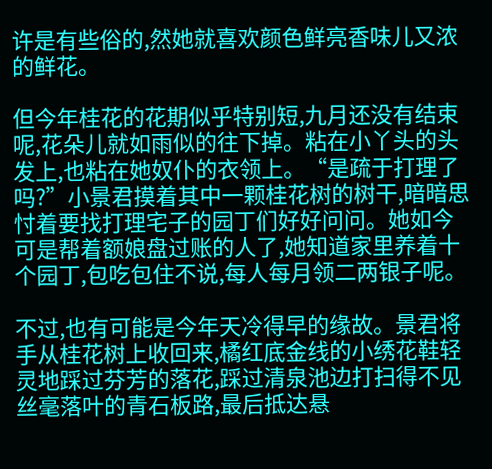许是有些俗的,然她就喜欢颜色鲜亮香味儿又浓的鲜花。

但今年桂花的花期似乎特别短,九月还没有结束呢,花朵儿就如雨似的往下掉。粘在小丫头的头发上,也粘在她奴仆的衣领上。“是疏于打理了吗?”小景君摸着其中一颗桂花树的树干,暗暗思忖着要找打理宅子的园丁们好好问问。她如今可是帮着额娘盘过账的人了,她知道家里养着十个园丁,包吃包住不说,每人每月领二两银子呢。

不过,也有可能是今年天冷得早的缘故。景君将手从桂花树上收回来,橘红底金线的小绣花鞋轻灵地踩过芬芳的落花,踩过清泉池边打扫得不见丝毫落叶的青石板路,最后抵达悬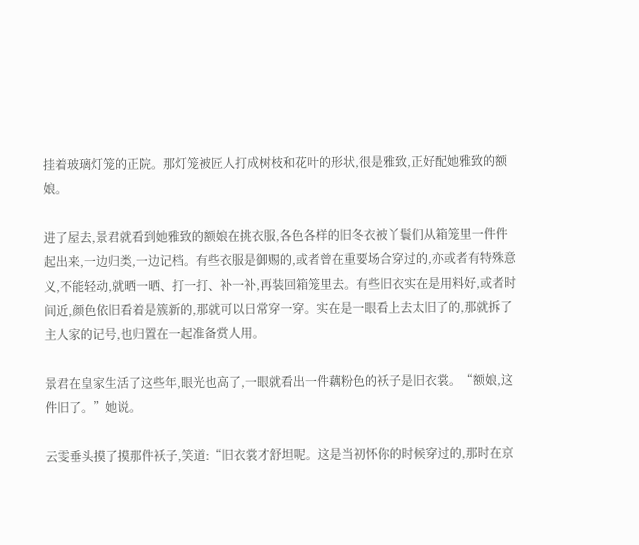挂着玻璃灯笼的正院。那灯笼被匠人打成树枝和花叶的形状,很是雅致,正好配她雅致的额娘。

进了屋去,景君就看到她雅致的额娘在挑衣服,各色各样的旧冬衣被丫鬟们从箱笼里一件件起出来,一边归类,一边记档。有些衣服是御赐的,或者曾在重要场合穿过的,亦或者有特殊意义,不能轻动,就晒一晒、打一打、补一补,再装回箱笼里去。有些旧衣实在是用料好,或者时间近,颜色依旧看着是簇新的,那就可以日常穿一穿。实在是一眼看上去太旧了的,那就拆了主人家的记号,也归置在一起准备赏人用。

景君在皇家生活了这些年,眼光也高了,一眼就看出一件藕粉色的袄子是旧衣裳。“额娘,这件旧了。”她说。

云雯垂头摸了摸那件袄子,笑道:“旧衣裳才舒坦呢。这是当初怀你的时候穿过的,那时在京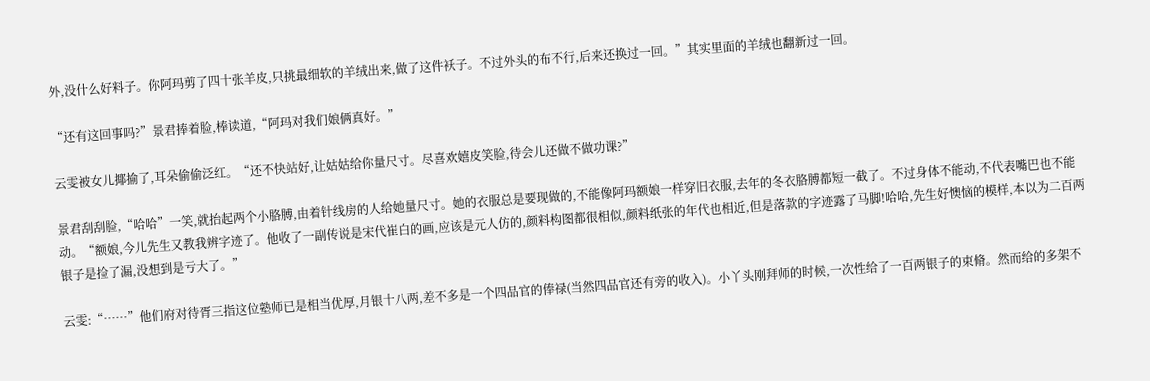外,没什么好料子。你阿玛剪了四十张羊皮,只挑最细软的羊绒出来,做了这件袄子。不过外头的布不行,后来还换过一回。”其实里面的羊绒也翻新过一回。

“还有这回事吗?”景君捧着脸,棒读道,“阿玛对我们娘俩真好。”

云雯被女儿揶揄了,耳朵偷偷泛红。“还不快站好,让姑姑给你量尺寸。尽喜欢嬉皮笑脸,待会儿还做不做功课?”

景君刮刮脸,“哈哈”一笑,就抬起两个小胳膊,由着针线房的人给她量尺寸。她的衣服总是要现做的,不能像阿玛额娘一样穿旧衣服,去年的冬衣胳膊都短一截了。不过身体不能动,不代表嘴巴也不能动。“额娘,今儿先生又教我辨字迹了。他收了一副传说是宋代崔白的画,应该是元人仿的,颜料构图都很相似,颜料纸张的年代也相近,但是落款的字迹露了马脚!哈哈,先生好懊恼的模样,本以为二百两银子是捡了漏,没想到是亏大了。”

云雯:“……”他们府对待胥三指这位塾师已是相当优厚,月银十八两,差不多是一个四品官的俸禄(当然四品官还有旁的收入)。小丫头刚拜师的时候,一次性给了一百两银子的束脩。然而给的多架不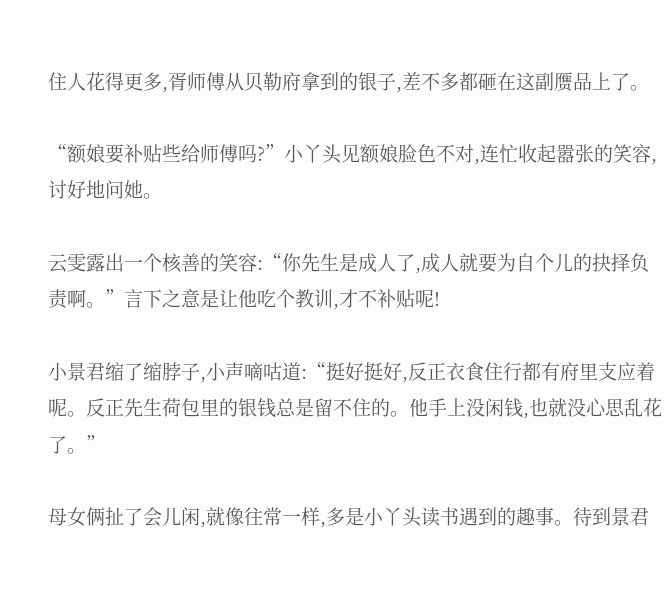住人花得更多,胥师傅从贝勒府拿到的银子,差不多都砸在这副赝品上了。

“额娘要补贴些给师傅吗?”小丫头见额娘脸色不对,连忙收起嚣张的笑容,讨好地问她。

云雯露出一个核善的笑容:“你先生是成人了,成人就要为自个儿的抉择负责啊。”言下之意是让他吃个教训,才不补贴呢!

小景君缩了缩脖子,小声嘀咕道:“挺好挺好,反正衣食住行都有府里支应着呢。反正先生荷包里的银钱总是留不住的。他手上没闲钱,也就没心思乱花了。”

母女俩扯了会儿闲,就像往常一样,多是小丫头读书遇到的趣事。待到景君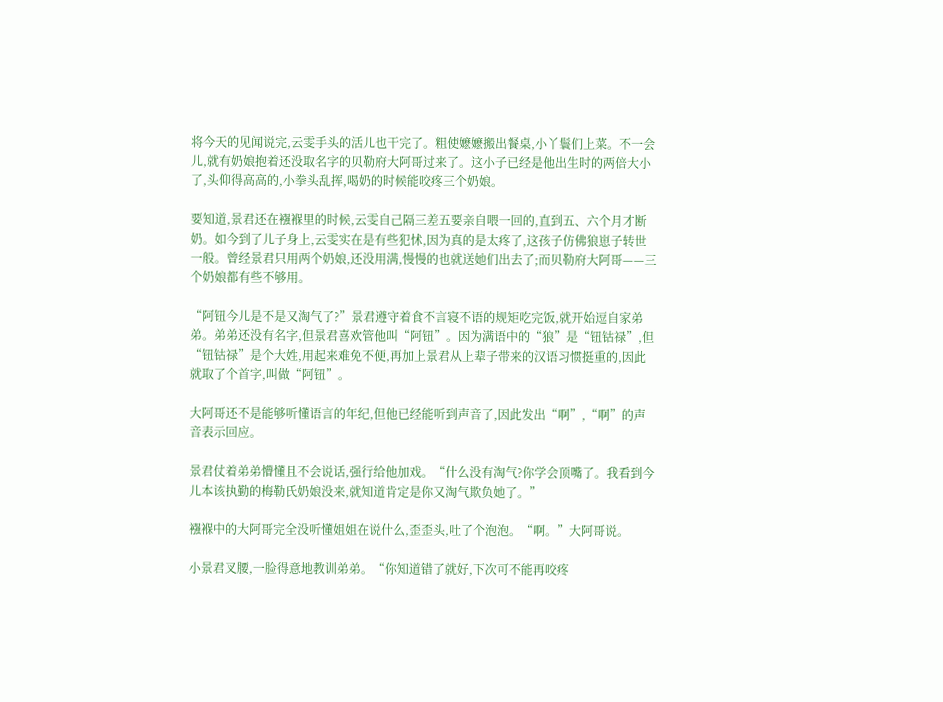将今天的见闻说完,云雯手头的活儿也干完了。粗使嬷嬷搬出餐桌,小丫鬟们上菜。不一会儿,就有奶娘抱着还没取名字的贝勒府大阿哥过来了。这小子已经是他出生时的两倍大小了,头仰得高高的,小拳头乱挥,喝奶的时候能咬疼三个奶娘。

要知道,景君还在襁褓里的时候,云雯自己隔三差五要亲自喂一回的,直到五、六个月才断奶。如今到了儿子身上,云雯实在是有些犯怵,因为真的是太疼了,这孩子仿佛狼崽子转世一般。曾经景君只用两个奶娘,还没用满,慢慢的也就送她们出去了;而贝勒府大阿哥——三个奶娘都有些不够用。

“阿钮今儿是不是又淘气了?”景君遵守着食不言寝不语的规矩吃完饭,就开始逗自家弟弟。弟弟还没有名字,但景君喜欢管他叫“阿钮”。因为满语中的“狼”是“钮钴禄”,但“钮钴禄”是个大姓,用起来难免不便,再加上景君从上辈子带来的汉语习惯挺重的,因此就取了个首字,叫做“阿钮”。

大阿哥还不是能够听懂语言的年纪,但他已经能听到声音了,因此发出“啊”,“啊”的声音表示回应。

景君仗着弟弟懵懂且不会说话,强行给他加戏。“什么没有淘气?你学会顶嘴了。我看到今儿本该执勤的梅勒氏奶娘没来,就知道肯定是你又淘气欺负她了。”

襁褓中的大阿哥完全没听懂姐姐在说什么,歪歪头,吐了个泡泡。“啊。”大阿哥说。

小景君叉腰,一脸得意地教训弟弟。“你知道错了就好,下次可不能再咬疼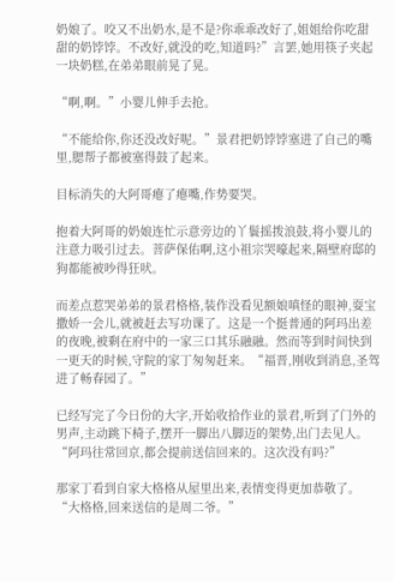奶娘了。咬又不出奶水,是不是?你乖乖改好了,姐姐给你吃甜甜的奶饽饽。不改好,就没的吃,知道吗?”言罢,她用筷子夹起一块奶糕,在弟弟眼前晃了晃。

“啊,啊。”小婴儿伸手去抢。

“不能给你,你还没改好呢。”景君把奶饽饽塞进了自己的嘴里,腮帮子都被塞得鼓了起来。

目标消失的大阿哥瘪了瘪嘴,作势要哭。

抱着大阿哥的奶娘连忙示意旁边的丫鬟摇拨浪鼓,将小婴儿的注意力吸引过去。菩萨保佑啊,这小祖宗哭嚎起来,隔壁府邸的狗都能被吵得狂吠。

而差点惹哭弟弟的景君格格,装作没看见额娘嗔怪的眼神,耍宝撒娇一会儿,就被赶去写功课了。这是一个挺普通的阿玛出差的夜晚,被剩在府中的一家三口其乐融融。然而等到时间快到一更天的时候,守院的家丁匆匆赶来。“福晋,刚收到消息,圣驾进了畅春园了。”

已经写完了今日份的大字,开始收拾作业的景君,听到了门外的男声,主动跳下椅子,摆开一脚出八脚迈的架势,出门去见人。“阿玛往常回京,都会提前送信回来的。这次没有吗?”

那家丁看到自家大格格从屋里出来,表情变得更加恭敬了。“大格格,回来送信的是周二爷。”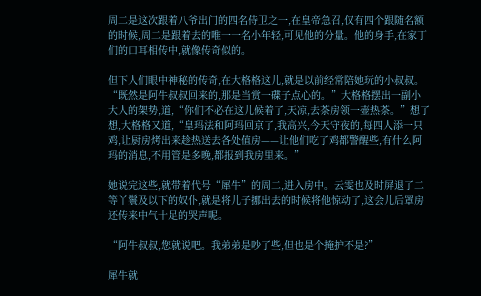周二是这次跟着八爷出门的四名侍卫之一,在皇帝急召,仅有四个跟随名额的时候,周二是跟着去的唯一一名小年轻,可见他的分量。他的身手,在家丁们的口耳相传中,就像传奇似的。

但下人们眼中神秘的传奇,在大格格这儿,就是以前经常陪她玩的小叔叔。“既然是阿牛叔叔回来的,那是当赏一碟子点心的。”大格格摆出一副小大人的架势,道,“你们不必在这儿候着了,天凉,去茶房领一壶热茶。”想了想,大格格又道,“皇玛法和阿玛回京了,我高兴,今天守夜的,每四人添一只鸡,让厨房烤出来趁热送去各处值房——让他们吃了鸡都警醒些,有什么阿玛的消息,不用管是多晚,都报到我房里来。”

她说完这些,就带着代号“犀牛”的周二,进入房中。云雯也及时屏退了二等丫鬟及以下的奴仆,就是将儿子挪出去的时候将他惊动了,这会儿后罩房还传来中气十足的哭声呢。

“阿牛叔叔,您就说吧。我弟弟是吵了些,但也是个掩护不是?”

犀牛就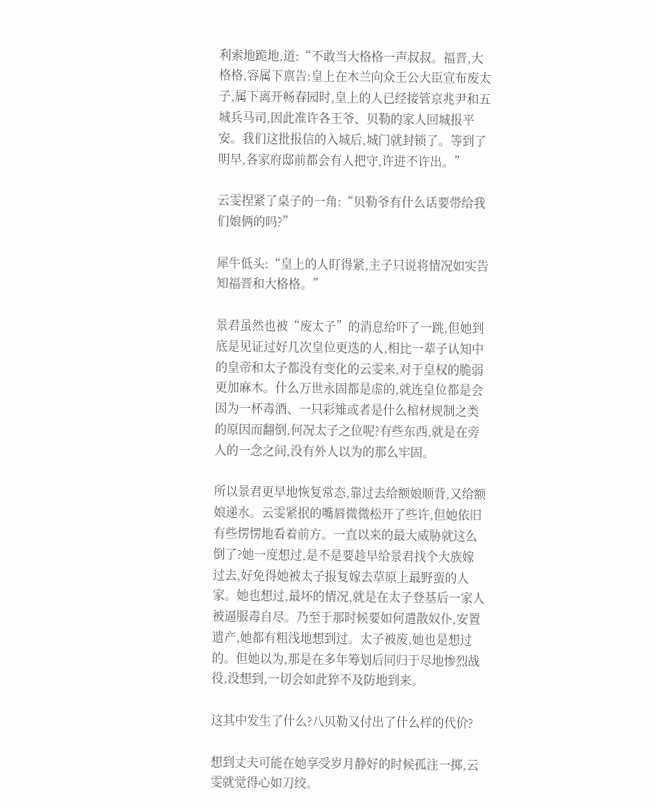利索地跪地,道:“不敢当大格格一声叔叔。福晋,大格格,容属下禀告:皇上在木兰向众王公大臣宣布废太子,属下离开畅春园时,皇上的人已经接管京兆尹和五城兵马司,因此准许各王爷、贝勒的家人回城报平安。我们这批报信的入城后,城门就封锁了。等到了明早,各家府邸前都会有人把守,许进不许出。”

云雯捏紧了桌子的一角:“贝勒爷有什么话要带给我们娘俩的吗?”

犀牛低头:“皇上的人盯得紧,主子只说将情况如实告知福晋和大格格。”

景君虽然也被“废太子”的消息给吓了一跳,但她到底是见证过好几次皇位更迭的人,相比一辈子认知中的皇帝和太子都没有变化的云雯来,对于皇权的脆弱更加麻木。什么万世永固都是虚的,就连皇位都是会因为一杯毒酒、一只彩雉或者是什么棺材规制之类的原因而翻倒,何况太子之位呢?有些东西,就是在旁人的一念之间,没有外人以为的那么牢固。

所以景君更早地恢复常态,靠过去给额娘顺背,又给额娘递水。云雯紧抿的嘴唇微微松开了些许,但她依旧有些愣愣地看着前方。一直以来的最大威胁就这么倒了?她一度想过,是不是要趁早给景君找个大族嫁过去,好免得她被太子报复嫁去草原上最野蛮的人家。她也想过,最坏的情况,就是在太子登基后一家人被逼服毒自尽。乃至于那时候要如何遣散奴仆,安置遗产,她都有粗浅地想到过。太子被废,她也是想过的。但她以为,那是在多年筹划后同归于尽地惨烈战役,没想到,一切会如此猝不及防地到来。

这其中发生了什么?八贝勒又付出了什么样的代价?

想到丈夫可能在她享受岁月静好的时候孤注一掷,云雯就觉得心如刀绞。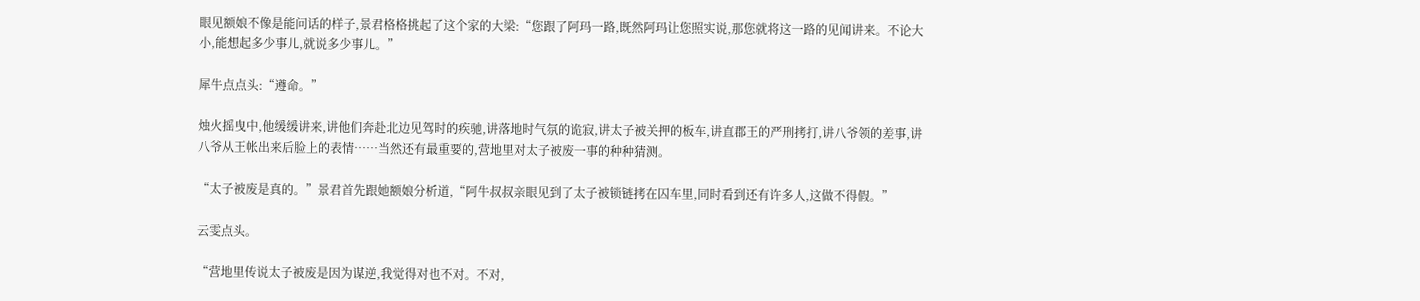眼见额娘不像是能问话的样子,景君格格挑起了这个家的大梁:“您跟了阿玛一路,既然阿玛让您照实说,那您就将这一路的见闻讲来。不论大小,能想起多少事儿,就说多少事儿。”

犀牛点点头:“遵命。”

烛火摇曳中,他缓缓讲来,讲他们奔赴北边见驾时的疾驰,讲落地时气氛的诡寂,讲太子被关押的板车,讲直郡王的严刑拷打,讲八爷领的差事,讲八爷从王帐出来后脸上的表情……当然还有最重要的,营地里对太子被废一事的种种猜测。

“太子被废是真的。”景君首先跟她额娘分析道,“阿牛叔叔亲眼见到了太子被锁链拷在囚车里,同时看到还有许多人,这做不得假。”

云雯点头。

“营地里传说太子被废是因为谋逆,我觉得对也不对。不对,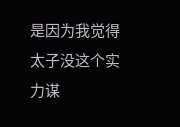是因为我觉得太子没这个实力谋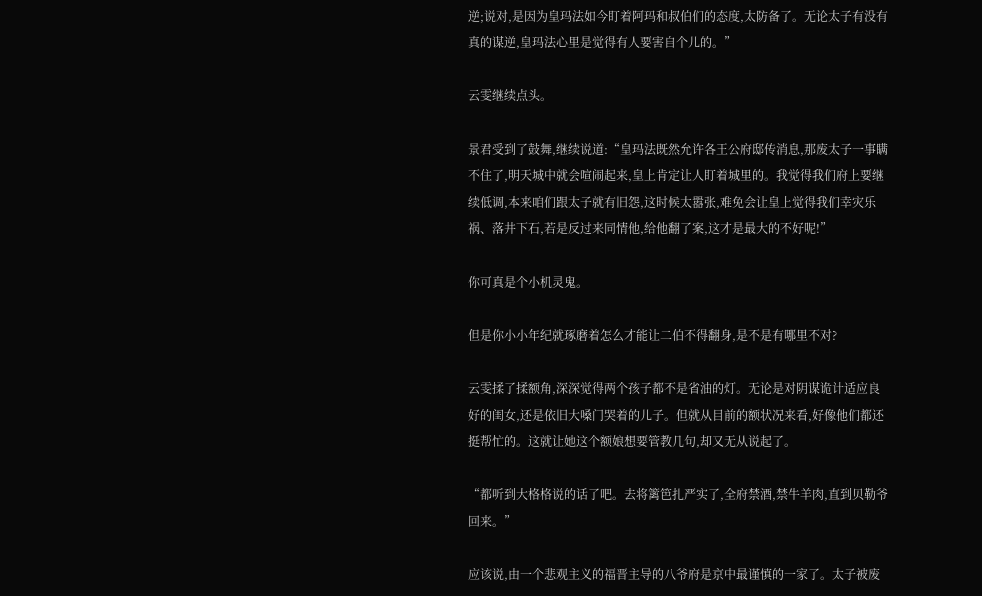逆;说对,是因为皇玛法如今盯着阿玛和叔伯们的态度,太防备了。无论太子有没有真的谋逆,皇玛法心里是觉得有人要害自个儿的。”

云雯继续点头。

景君受到了鼓舞,继续说道:“皇玛法既然允许各王公府邸传消息,那废太子一事瞒不住了,明天城中就会喧闹起来,皇上肯定让人盯着城里的。我觉得我们府上要继续低调,本来咱们跟太子就有旧怨,这时候太嚣张,难免会让皇上觉得我们幸灾乐祸、落井下石,若是反过来同情他,给他翻了案,这才是最大的不好呢!”

你可真是个小机灵鬼。

但是你小小年纪就琢磨着怎么才能让二伯不得翻身,是不是有哪里不对?

云雯揉了揉额角,深深觉得两个孩子都不是省油的灯。无论是对阴谋诡计适应良好的闺女,还是依旧大嗓门哭着的儿子。但就从目前的额状况来看,好像他们都还挺帮忙的。这就让她这个额娘想要管教几句,却又无从说起了。

“都听到大格格说的话了吧。去将篱笆扎严实了,全府禁酒,禁牛羊肉,直到贝勒爷回来。”

应该说,由一个悲观主义的福晋主导的八爷府是京中最谨慎的一家了。太子被废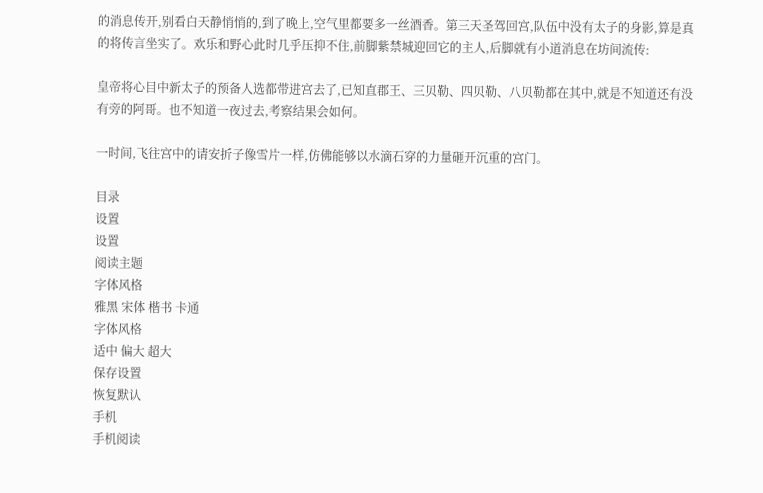的消息传开,别看白天静悄悄的,到了晚上,空气里都要多一丝酒香。第三天圣驾回宫,队伍中没有太子的身影,算是真的将传言坐实了。欢乐和野心此时几乎压抑不住,前脚紫禁城迎回它的主人,后脚就有小道消息在坊间流传:

皇帝将心目中新太子的预备人选都带进宫去了,已知直郡王、三贝勒、四贝勒、八贝勒都在其中,就是不知道还有没有旁的阿哥。也不知道一夜过去,考察结果会如何。

一时间,飞往宫中的请安折子像雪片一样,仿佛能够以水滴石穿的力量砸开沉重的宫门。

目录
设置
设置
阅读主题
字体风格
雅黑 宋体 楷书 卡通
字体风格
适中 偏大 超大
保存设置
恢复默认
手机
手机阅读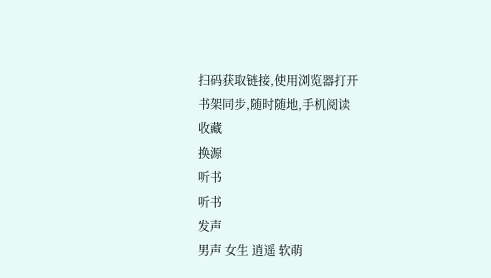扫码获取链接,使用浏览器打开
书架同步,随时随地,手机阅读
收藏
换源
听书
听书
发声
男声 女生 逍遥 软萌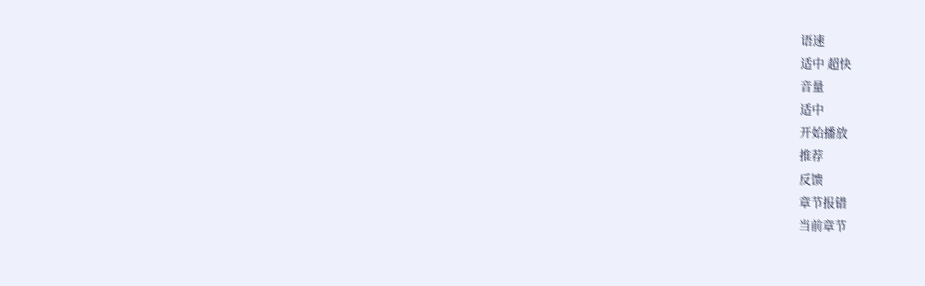语速
适中 超快
音量
适中
开始播放
推荐
反馈
章节报错
当前章节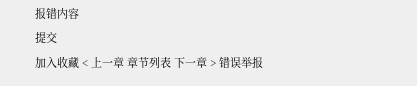报错内容
提交
加入收藏 < 上一章 章节列表 下一章 > 错误举报